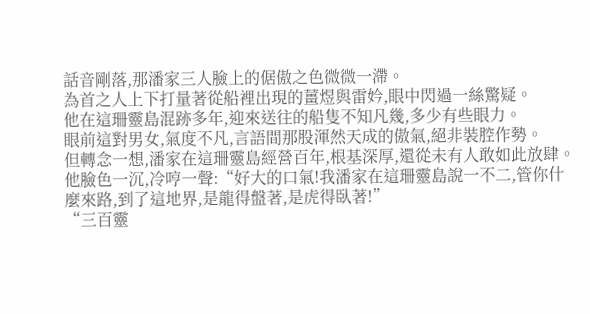話音剛落,那潘家三人臉上的倨傲之色微微一滯。
為首之人上下打量著從船裡出現的薑煜與雷妗,眼中閃過一絲驚疑。
他在這珊靈島混跡多年,迎來送往的船隻不知凡幾,多少有些眼力。
眼前這對男女,氣度不凡,言語間那股渾然天成的傲氣,絕非裝腔作勢。
但轉念一想,潘家在這珊靈島經營百年,根基深厚,還從未有人敢如此放肆。
他臉色一沉,冷哼一聲:“好大的口氣!我潘家在這珊靈島說一不二,管你什麼來路,到了這地界,是龍得盤著,是虎得臥著!”
“三百靈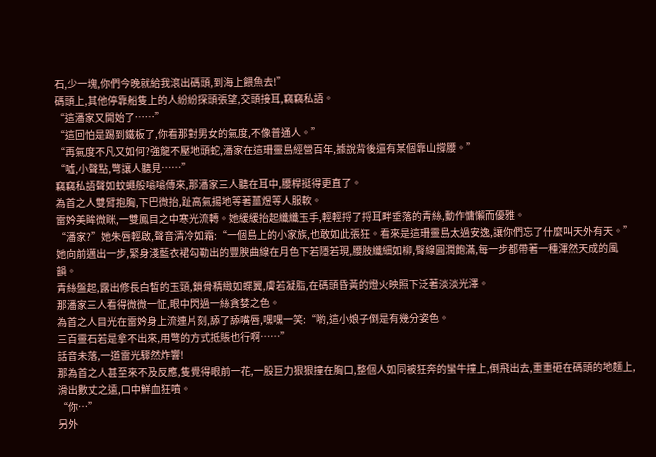石,少一塊,你們今晚就給我滾出碼頭,到海上餵魚去!”
碼頭上,其他停靠船隻上的人紛紛探頭張望,交頭接耳,竊竊私語。
“這潘家又開始了……”
“這回怕是踢到鐵板了,你看那對男女的氣度,不像普通人。”
“再氣度不凡又如何?強龍不壓地頭蛇,潘家在這珊靈島經營百年,據說背後還有某個靠山撐腰。”
“噓,小聲點,彆讓人聽見……”
竊竊私語聲如蚊蠅般嗡嗡傳來,那潘家三人聽在耳中,腰桿挺得更直了。
為首之人雙臂抱胸,下巴微抬,趾高氣揚地等著薑煜等人服軟。
雷妗美眸微眯,一雙鳳目之中寒光流轉。她緩緩抬起纖纖玉手,輕輕捋了捋耳畔垂落的青絲,動作慵懶而優雅。
“潘家?”她朱唇輕啟,聲音清冷如霜:“一個島上的小家族,也敢如此張狂。看來是這珊靈島太過安逸,讓你們忘了什麼叫天外有天。”
她向前邁出一步,緊身淺藍衣裙勾勒出的豐腴曲線在月色下若隱若現,腰肢纖細如柳,臀線圓潤飽滿,每一步都帶著一種渾然天成的風韻。
青絲盤起,露出修長白皙的玉頸,鎖骨精緻如蝶翼,膚若凝脂,在碼頭昏黃的燈火映照下泛著淡淡光澤。
那潘家三人看得微微一怔,眼中閃過一絲貪婪之色。
為首之人目光在雷妗身上流連片刻,舔了舔嘴唇,嘿嘿一笑:“喲,這小娘子倒是有幾分姿色。
三百靈石若是拿不出來,用彆的方式抵賬也行啊……”
話音未落,一道雷光驟然炸響!
那為首之人甚至來不及反應,隻覺得眼前一花,一股巨力狠狠撞在胸口,整個人如同被狂奔的蠻牛撞上,倒飛出去,重重砸在碼頭的地麵上,滑出數丈之遠,口中鮮血狂噴。
“你…”
另外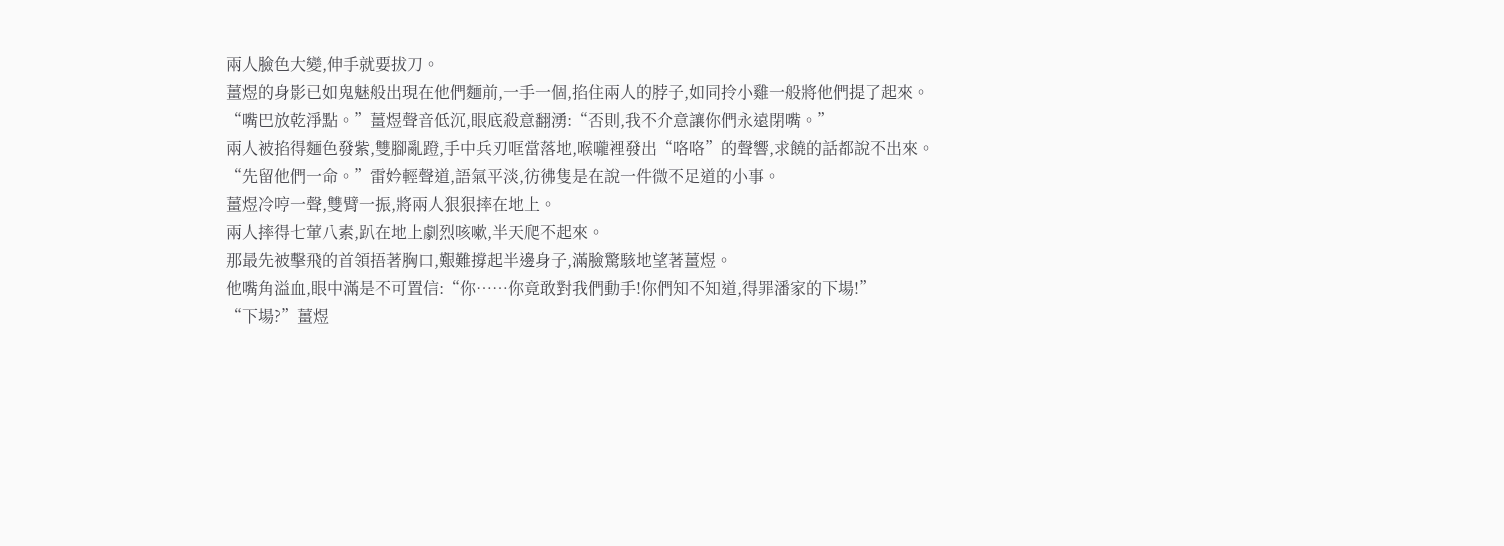兩人臉色大變,伸手就要拔刀。
薑煜的身影已如鬼魅般出現在他們麵前,一手一個,掐住兩人的脖子,如同拎小雞一般將他們提了起來。
“嘴巴放乾淨點。”薑煜聲音低沉,眼底殺意翻湧:“否則,我不介意讓你們永遠閉嘴。”
兩人被掐得麵色發紫,雙腳亂蹬,手中兵刃哐當落地,喉嚨裡發出“咯咯”的聲響,求饒的話都說不出來。
“先留他們一命。”雷妗輕聲道,語氣平淡,彷彿隻是在說一件微不足道的小事。
薑煜冷哼一聲,雙臂一振,將兩人狠狠摔在地上。
兩人摔得七葷八素,趴在地上劇烈咳嗽,半天爬不起來。
那最先被擊飛的首領捂著胸口,艱難撐起半邊身子,滿臉驚駭地望著薑煜。
他嘴角溢血,眼中滿是不可置信:“你……你竟敢對我們動手!你們知不知道,得罪潘家的下場!”
“下場?”薑煜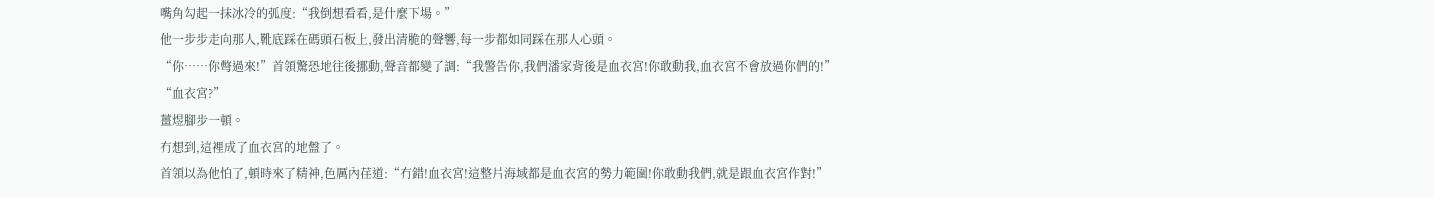嘴角勾起一抹冰冷的弧度:“我倒想看看,是什麼下場。”
他一步步走向那人,靴底踩在碼頭石板上,發出清脆的聲響,每一步都如同踩在那人心頭。
“你……你彆過來!”首領驚恐地往後挪動,聲音都變了調:“我警告你,我們潘家背後是血衣宮!你敢動我,血衣宮不會放過你們的!”
“血衣宮?”
薑煜腳步一頓。
冇想到,這裡成了血衣宮的地盤了。
首領以為他怕了,頓時來了精神,色厲內荏道:“冇錯!血衣宮!這整片海域都是血衣宮的勢力範圍!你敢動我們,就是跟血衣宮作對!”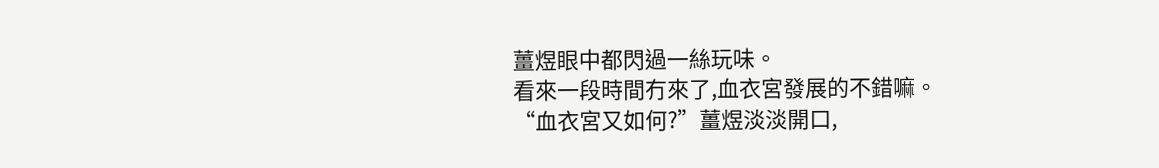薑煜眼中都閃過一絲玩味。
看來一段時間冇來了,血衣宮發展的不錯嘛。
“血衣宮又如何?”薑煜淡淡開口,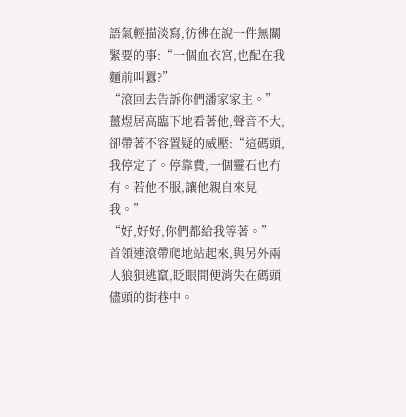語氣輕描淡寫,彷彿在說一件無關緊要的事:“一個血衣宮,也配在我麵前叫囂?”
“滾回去告訴你們潘家家主。”薑煜居高臨下地看著他,聲音不大,卻帶著不容置疑的威壓:“這碼頭,我停定了。停靠費,一個靈石也冇有。若他不服,讓他親自來見我。”
“好,好好,你們都給我等著。”
首領連滾帶爬地站起來,與另外兩人狼狽逃竄,眨眼間便消失在碼頭儘頭的街巷中。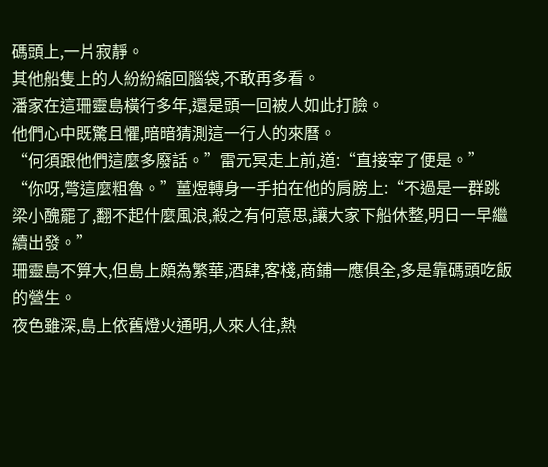碼頭上,一片寂靜。
其他船隻上的人紛紛縮回腦袋,不敢再多看。
潘家在這珊靈島橫行多年,還是頭一回被人如此打臉。
他們心中既驚且懼,暗暗猜測這一行人的來曆。
“何須跟他們這麼多廢話。”雷元冥走上前,道:“直接宰了便是。”
“你呀,彆這麼粗魯。”薑煜轉身一手拍在他的肩膀上:“不過是一群跳梁小醜罷了,翻不起什麼風浪,殺之有何意思,讓大家下船休整,明日一早繼續出發。”
珊靈島不算大,但島上頗為繁華,酒肆,客棧,商鋪一應俱全,多是靠碼頭吃飯的營生。
夜色雖深,島上依舊燈火通明,人來人往,熱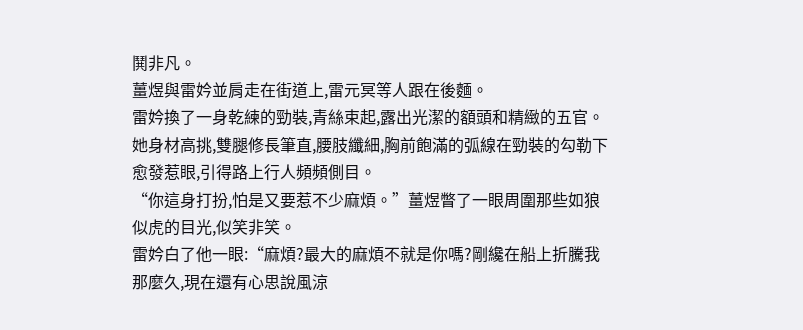鬨非凡。
薑煜與雷妗並肩走在街道上,雷元冥等人跟在後麵。
雷妗換了一身乾練的勁裝,青絲束起,露出光潔的額頭和精緻的五官。她身材高挑,雙腿修長筆直,腰肢纖細,胸前飽滿的弧線在勁裝的勾勒下愈發惹眼,引得路上行人頻頻側目。
“你這身打扮,怕是又要惹不少麻煩。”薑煜瞥了一眼周圍那些如狼似虎的目光,似笑非笑。
雷妗白了他一眼:“麻煩?最大的麻煩不就是你嗎?剛纔在船上折騰我那麼久,現在還有心思說風涼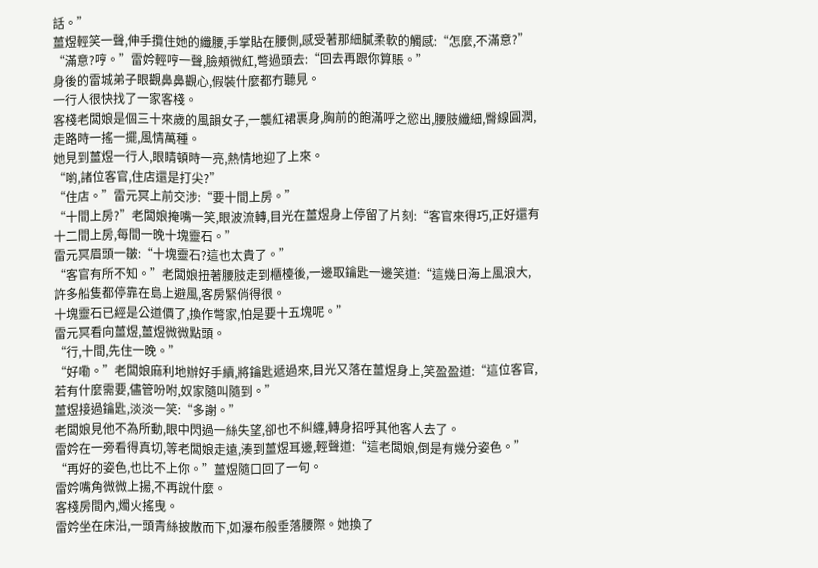話。”
薑煜輕笑一聲,伸手攬住她的纖腰,手掌貼在腰側,感受著那細膩柔軟的觸感:“怎麼,不滿意?”
“滿意?哼。”雷妗輕哼一聲,臉頰微紅,彆過頭去:“回去再跟你算賬。”
身後的雷城弟子眼觀鼻鼻觀心,假裝什麼都冇聽見。
一行人很快找了一家客棧。
客棧老闆娘是個三十來歲的風韻女子,一襲紅裙裹身,胸前的飽滿呼之慾出,腰肢纖細,臀線圓潤,走路時一搖一擺,風情萬種。
她見到薑煜一行人,眼睛頓時一亮,熱情地迎了上來。
“喲,諸位客官,住店還是打尖?”
“住店。”雷元冥上前交涉:“要十間上房。”
“十間上房?”老闆娘掩嘴一笑,眼波流轉,目光在薑煜身上停留了片刻:“客官來得巧,正好還有十二間上房,每間一晚十塊靈石。”
雷元冥眉頭一皺:“十塊靈石?這也太貴了。”
“客官有所不知。”老闆娘扭著腰肢走到櫃檯後,一邊取鑰匙一邊笑道:“這幾日海上風浪大,許多船隻都停靠在島上避風,客房緊俏得很。
十塊靈石已經是公道價了,換作彆家,怕是要十五塊呢。”
雷元冥看向薑煜,薑煜微微點頭。
“行,十間,先住一晚。”
“好嘞。”老闆娘麻利地辦好手續,將鑰匙遞過來,目光又落在薑煜身上,笑盈盈道:“這位客官,若有什麼需要,儘管吩咐,奴家隨叫隨到。”
薑煜接過鑰匙,淡淡一笑:“多謝。”
老闆娘見他不為所動,眼中閃過一絲失望,卻也不糾纏,轉身招呼其他客人去了。
雷妗在一旁看得真切,等老闆娘走遠,湊到薑煜耳邊,輕聲道:“這老闆娘,倒是有幾分姿色。”
“再好的姿色,也比不上你。”薑煜隨口回了一句。
雷妗嘴角微微上揚,不再說什麼。
客棧房間內,燭火搖曳。
雷妗坐在床沿,一頭青絲披散而下,如瀑布般垂落腰際。她換了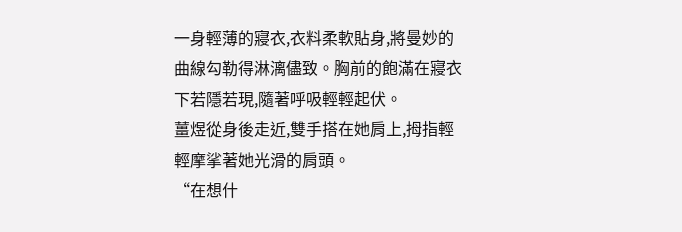一身輕薄的寢衣,衣料柔軟貼身,將曼妙的曲線勾勒得淋漓儘致。胸前的飽滿在寢衣下若隱若現,隨著呼吸輕輕起伏。
薑煜從身後走近,雙手搭在她肩上,拇指輕輕摩挲著她光滑的肩頭。
“在想什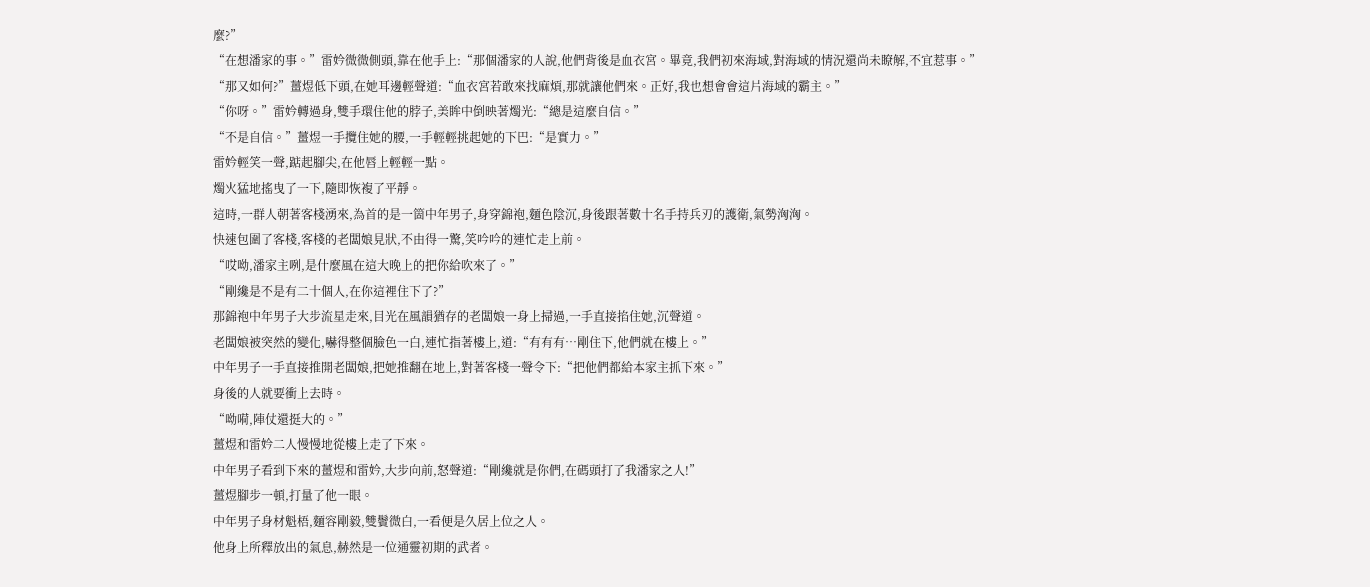麼?”
“在想潘家的事。”雷妗微微側頭,靠在他手上:“那個潘家的人說,他們背後是血衣宮。畢竟,我們初來海域,對海域的情況還尚未瞭解,不宜惹事。”
“那又如何?”薑煜低下頭,在她耳邊輕聲道:“血衣宮若敢來找麻煩,那就讓他們來。正好,我也想會會這片海域的霸主。”
“你呀。”雷妗轉過身,雙手環住他的脖子,美眸中倒映著燭光:“總是這麼自信。”
“不是自信。”薑煜一手攬住她的腰,一手輕輕挑起她的下巴:“是實力。”
雷妗輕笑一聲,踮起腳尖,在他唇上輕輕一點。
燭火猛地搖曳了一下,隨即恢複了平靜。
這時,一群人朝著客棧湧來,為首的是一箇中年男子,身穿錦袍,麵色陰沉,身後跟著數十名手持兵刃的護衛,氣勢洶洶。
快速包圍了客棧,客棧的老闆娘見狀,不由得一驚,笑吟吟的連忙走上前。
“哎呦,潘家主咧,是什麼風在這大晚上的把你給吹來了。”
“剛纔是不是有二十個人,在你這裡住下了?”
那錦袍中年男子大步流星走來,目光在風韻猶存的老闆娘一身上掃過,一手直接掐住她,沉聲道。
老闆娘被突然的變化,嚇得整個臉色一白,連忙指著樓上,道:“有有有…剛住下,他們就在樓上。”
中年男子一手直接推開老闆娘,把她推翻在地上,對著客棧一聲令下:“把他們都給本家主抓下來。”
身後的人就要衝上去時。
“呦嗬,陣仗還挺大的。”
薑煜和雷妗二人慢慢地從樓上走了下來。
中年男子看到下來的薑煜和雷妗,大步向前,怒聲道:“剛纔就是你們,在碼頭打了我潘家之人!”
薑煜腳步一頓,打量了他一眼。
中年男子身材魁梧,麵容剛毅,雙鬢微白,一看便是久居上位之人。
他身上所釋放出的氣息,赫然是一位通靈初期的武者。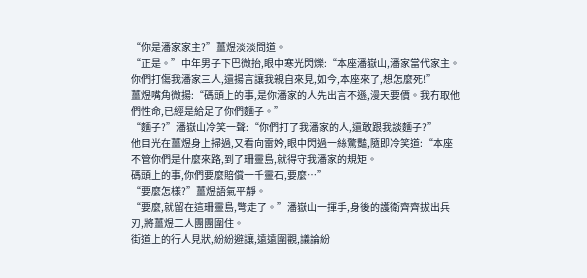“你是潘家家主?”薑煜淡淡問道。
“正是。”中年男子下巴微抬,眼中寒光閃爍:“本座潘嶽山,潘家當代家主。
你們打傷我潘家三人,還揚言讓我親自來見,如今,本座來了,想怎麼死!”
薑煜嘴角微揚:“碼頭上的事,是你潘家的人先出言不遜,漫天要價。我冇取他們性命,已經是給足了你們麵子。”
“麵子?”潘嶽山冷笑一聲:“你們打了我潘家的人,還敢跟我談麵子?”
他目光在薑煜身上掃過,又看向雷妗,眼中閃過一絲驚豔,隨即冷笑道:“本座不管你們是什麼來路,到了珊靈島,就得守我潘家的規矩。
碼頭上的事,你們要麼賠償一千靈石,要麼…”
“要麼怎樣?”薑煜語氣平靜。
“要麼,就留在這珊靈島,彆走了。”潘嶽山一揮手,身後的護衛齊齊拔出兵刃,將薑煜二人團團圍住。
街道上的行人見狀,紛紛避讓,遠遠圍觀,議論紛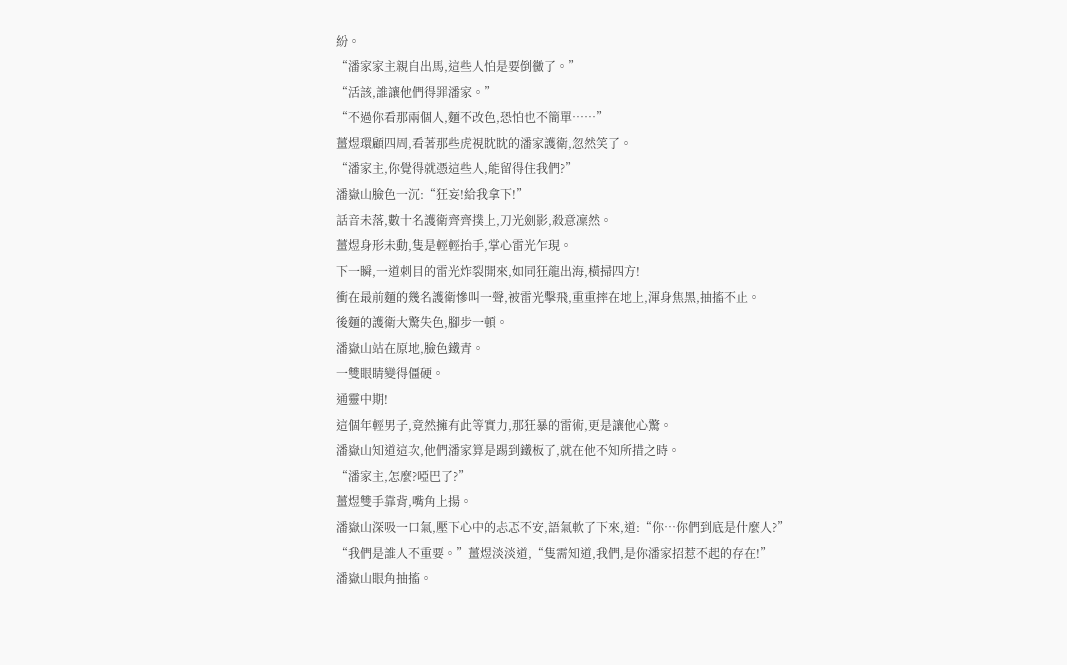紛。
“潘家家主親自出馬,這些人怕是要倒黴了。”
“活該,誰讓他們得罪潘家。”
“不過你看那兩個人,麵不改色,恐怕也不簡單……”
薑煜環顧四周,看著那些虎視眈眈的潘家護衛,忽然笑了。
“潘家主,你覺得就憑這些人,能留得住我們?”
潘嶽山臉色一沉:“狂妄!給我拿下!”
話音未落,數十名護衛齊齊撲上,刀光劍影,殺意凜然。
薑煜身形未動,隻是輕輕抬手,掌心雷光乍現。
下一瞬,一道刺目的雷光炸裂開來,如同狂龍出海,橫掃四方!
衝在最前麵的幾名護衛慘叫一聲,被雷光擊飛,重重摔在地上,渾身焦黑,抽搐不止。
後麵的護衛大驚失色,腳步一頓。
潘嶽山站在原地,臉色鐵青。
一雙眼睛變得僵硬。
通靈中期!
這個年輕男子,竟然擁有此等實力,那狂暴的雷術,更是讓他心驚。
潘嶽山知道這次,他們潘家算是踢到鐵板了,就在他不知所措之時。
“潘家主,怎麼?啞巴了?”
薑煜雙手靠背,嘴角上揚。
潘嶽山深吸一口氣,壓下心中的忐忑不安,語氣軟了下來,道:“你…你們到底是什麼人?”
“我們是誰人不重要。”薑煜淡淡道,“隻需知道,我們,是你潘家招惹不起的存在!”
潘嶽山眼角抽搐。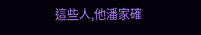這些人,他潘家確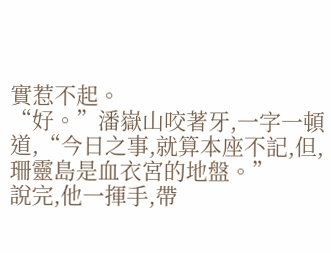實惹不起。
“好。”潘嶽山咬著牙,一字一頓道,“今日之事,就算本座不記,但,珊靈島是血衣宮的地盤。”
說完,他一揮手,帶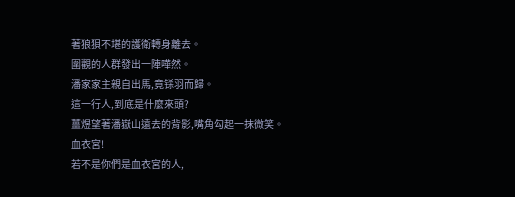著狼狽不堪的護衛轉身離去。
圍觀的人群發出一陣嘩然。
潘家家主親自出馬,竟铩羽而歸。
這一行人,到底是什麼來頭?
薑煜望著潘嶽山遠去的背影,嘴角勾起一抹微笑。
血衣宮!
若不是你們是血衣宮的人,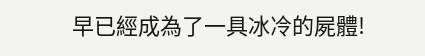早已經成為了一具冰冷的屍體!